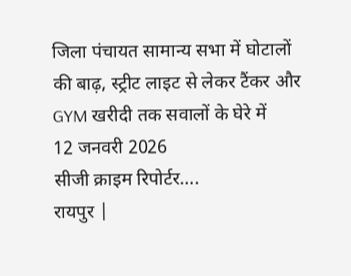जिला पंचायत सामान्य सभा में घोटालों की बाढ़, स्ट्रीट लाइट से लेकर टैंकर और GYM खरीदी तक सवालों के घेरे में
12 जनवरी 2026
सीजी क्राइम रिपोर्टर….
रायपुर |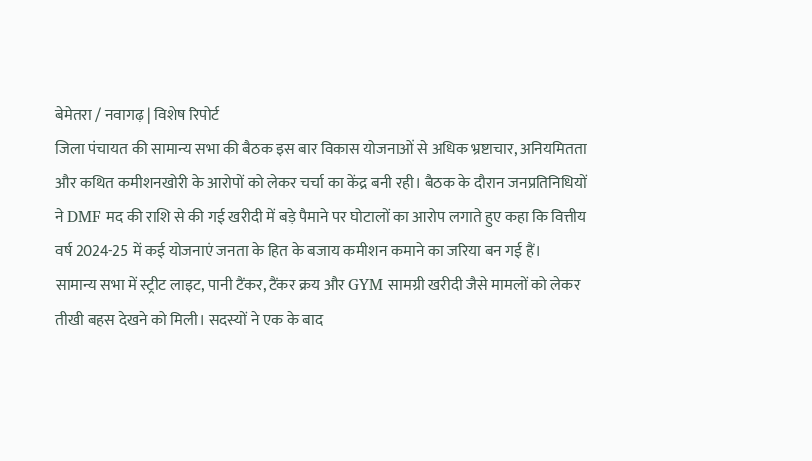बेमेतरा / नवागढ़ | विशेष रिपोर्ट
जिला पंचायत की सामान्य सभा की बैठक इस बार विकास योजनाओं से अधिक भ्रष्टाचार, अनियमितता और कथित कमीशनखोरी के आरोपों को लेकर चर्चा का केंद्र बनी रही। बैठक के दौरान जनप्रतिनिधियों ने DMF मद की राशि से की गई खरीदी में बड़े पैमाने पर घोटालों का आरोप लगाते हुए कहा कि वित्तीय वर्ष 2024-25 में कई योजनाएं जनता के हित के बजाय कमीशन कमाने का जरिया बन गई हैं।
सामान्य सभा में स्ट्रीट लाइट, पानी टैंकर, टैंकर क्रय और GYM सामग्री खरीदी जैसे मामलों को लेकर तीखी बहस देखने को मिली। सदस्यों ने एक के बाद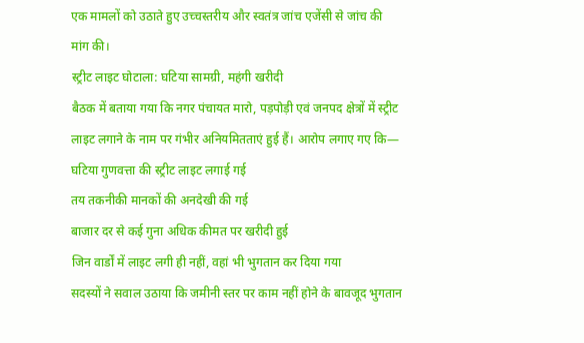एक मामलों को उठाते हुए उच्चस्तरीय और स्वतंत्र जांच एजेंसी से जांच की मांग की।
स्ट्रीट लाइट घोटाला: घटिया सामग्री, महंगी खरीदी
बैठक में बताया गया कि नगर पंचायत मारो, पड़पोड़ी एवं जनपद क्षेत्रों में स्ट्रीट लाइट लगाने के नाम पर गंभीर अनियमितताएं हुई हैं। आरोप लगाए गए कि—
घटिया गुणवत्ता की स्ट्रीट लाइट लगाई गई
तय तकनीकी मानकों की अनदेखी की गई
बाजार दर से कई गुना अधिक कीमत पर खरीदी हुई
जिन वार्डों में लाइट लगी ही नहीं, वहां भी भुगतान कर दिया गया
सदस्यों ने सवाल उठाया कि जमीनी स्तर पर काम नहीं होने के बावजूद भुगतान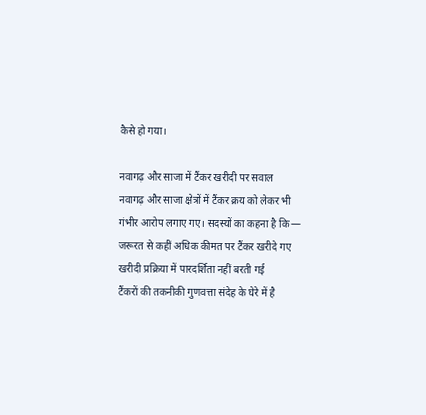कैसे हो गया।

नवागढ़ और साजा में टैंकर खरीदी पर सवाल
नवागढ़ और साजा क्षेत्रों में टैंकर क्रय को लेकर भी गंभीर आरोप लगाए गए। सदस्यों का कहना है कि—
जरूरत से कहीं अधिक कीमत पर टैंकर खरीदे गए
खरीदी प्रक्रिया में पारदर्शिता नहीं बरती गई
टैंकरों की तकनीकी गुणवत्ता संदेह के घेरे में है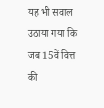यह भी सवाल उठाया गया कि जब 15वें वित्त की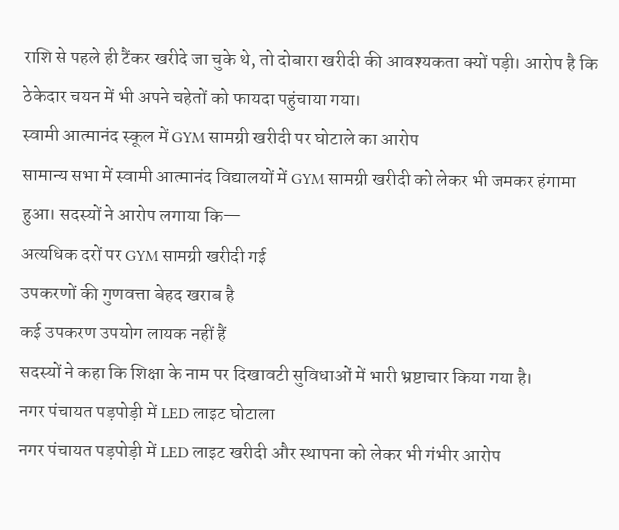राशि से पहले ही टैंकर खरीदे जा चुके थे, तो दोबारा खरीदी की आवश्यकता क्यों पड़ी। आरोप है कि ठेकेदार चयन में भी अपने चहेतों को फायदा पहुंचाया गया।
स्वामी आत्मानंद स्कूल में GYM सामग्री खरीदी पर घोटाले का आरोप
सामान्य सभा में स्वामी आत्मानंद विद्यालयों में GYM सामग्री खरीदी को लेकर भी जमकर हंगामा हुआ। सदस्यों ने आरोप लगाया कि—
अत्यधिक दरों पर GYM सामग्री खरीदी गई
उपकरणों की गुणवत्ता बेहद खराब है
कई उपकरण उपयोग लायक नहीं हैं
सदस्यों ने कहा कि शिक्षा के नाम पर दिखावटी सुविधाओं में भारी भ्रष्टाचार किया गया है।
नगर पंचायत पड़पोड़ी में LED लाइट घोटाला
नगर पंचायत पड़पोड़ी में LED लाइट खरीदी और स्थापना को लेकर भी गंभीर आरोप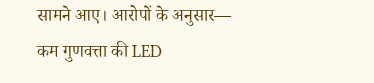सामने आए। आरोपों के अनुसार—
कम गुणवत्ता की LED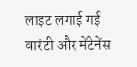लाइट लगाई गई
वारंटी और मेंटेनेंस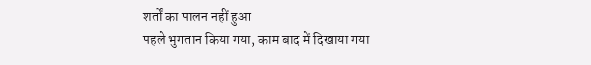शर्तों का पालन नहीं हुआ
पहले भुगतान किया गया, काम बाद में दिखाया गया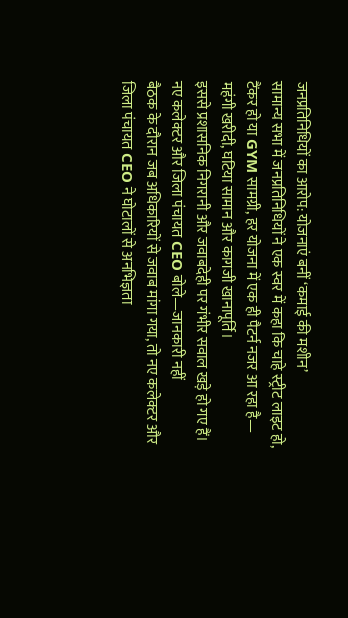जनप्रतिनिधियों का आरोप: योजनाएं बनीं ‘कमाई की मशीन’
सामान्य सभा में जनप्रतिनिधियों ने एक स्वर में कहा कि चाहे स्ट्रीट लाइट हो, टैंकर हो या GYM सामग्री, हर योजना में एक ही पैटर्न नजर आ रहा है—
महंगी खरीदी, घटिया सामान और कागजी खानापूर्ति।
इससे प्रशासनिक निगरानी और जवाबदेही पर गंभीर सवाल खड़े हो गए हैं।
नए कलेक्टर और जिला पंचायत CEO बोले—जानकारी नहीं
बैठक के दौरान जब अधिकारियों से जवाब मांगा गया, तो नए कलेक्टर और जिला पंचायत CEO ने घोटालों से अनभिज्ञता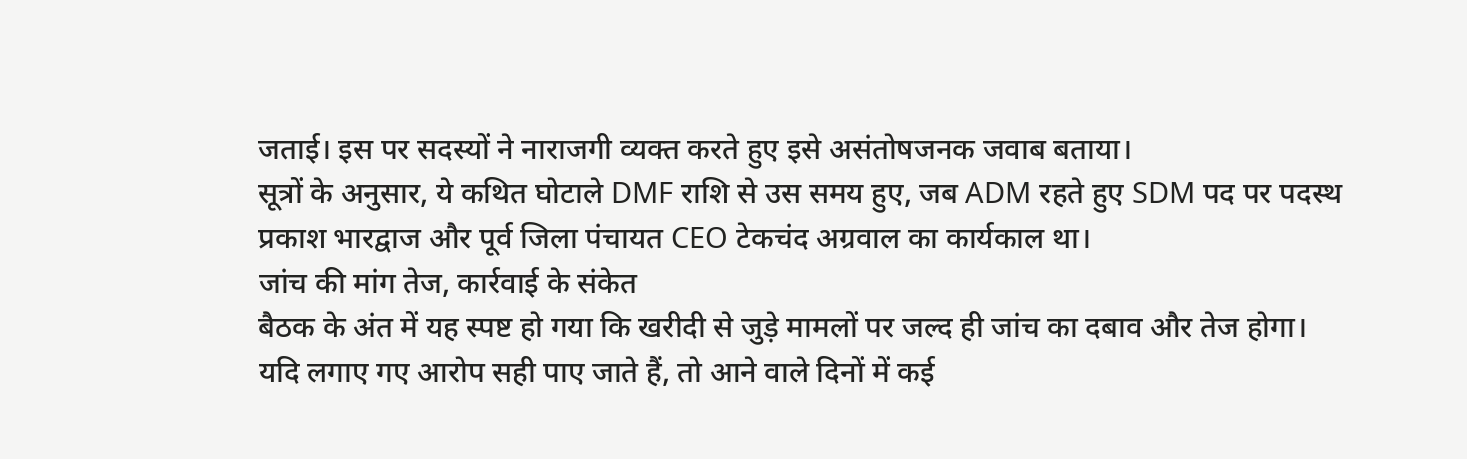जताई। इस पर सदस्यों ने नाराजगी व्यक्त करते हुए इसे असंतोषजनक जवाब बताया।
सूत्रों के अनुसार, ये कथित घोटाले DMF राशि से उस समय हुए, जब ADM रहते हुए SDM पद पर पदस्थ प्रकाश भारद्वाज और पूर्व जिला पंचायत CEO टेकचंद अग्रवाल का कार्यकाल था।
जांच की मांग तेज, कार्रवाई के संकेत
बैठक के अंत में यह स्पष्ट हो गया कि खरीदी से जुड़े मामलों पर जल्द ही जांच का दबाव और तेज होगा। यदि लगाए गए आरोप सही पाए जाते हैं, तो आने वाले दिनों में कई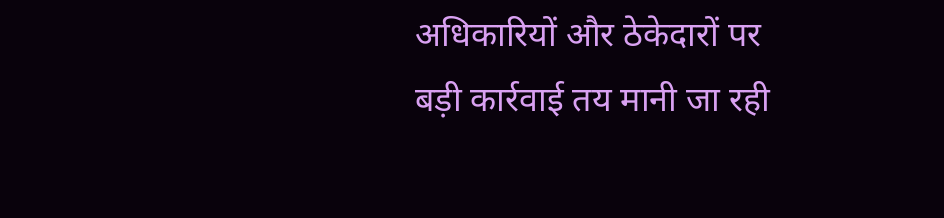अधिकारियों और ठेकेदारों पर बड़ी कार्रवाई तय मानी जा रही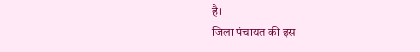है।
जिला पंचायत की इस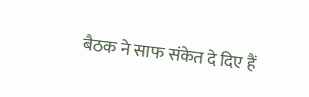बैठक ने साफ संकेत दे दिए हैं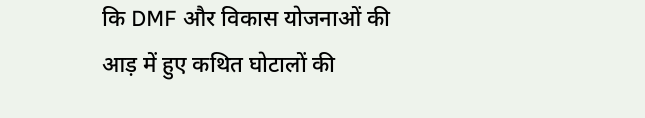कि DMF और विकास योजनाओं की आड़ में हुए कथित घोटालों की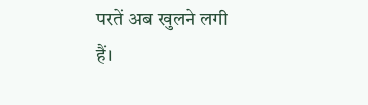परतें अब खुलने लगी हैं।